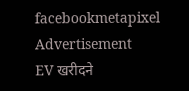facebookmetapixel
Advertisement
EV खरीदने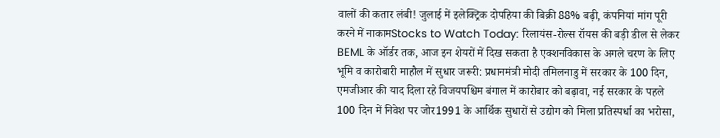वालों की कतार लंबी! जुलाई में इलेक्ट्रिक दोपहिया की बिक्री 88% बढ़ी, कंपनियां मांग पूरी करने में नाकामStocks to Watch Today: रिलायंस-रोल्स रॉयस की बड़ी डील से लेकर BEML के ऑर्डर तक, आज इन शेयरों में दिख सकता है एक्शनविकास के अगले चरण के लिए भूमि व कारोबारी माहौल में सुधार जरूरी: प्रधानमंत्री मोदी तमिलनाडु में सरकार के 100 दिन, एमजीआर की याद दिला रहे विजयपश्चिम बंगाल में कारोबार को बढ़ावा, नई सरकार के पहले 100 दिन में निवेश पर जोर1991 के आर्थिक सुधारों से उद्योग को मिला प्रतिस्पर्धा का भरोसा,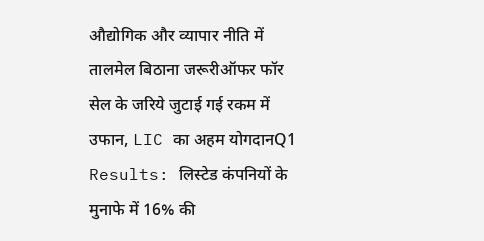औद्योगिक और व्यापार नीति में तालमेल बिठाना जरूरीऑफर फॉर सेल के जरिये जुटाई गई रकम में उफान, LIC का अहम योगदानQ1 Results: लिस्टेड कंपनियों के मुनाफे में 16% की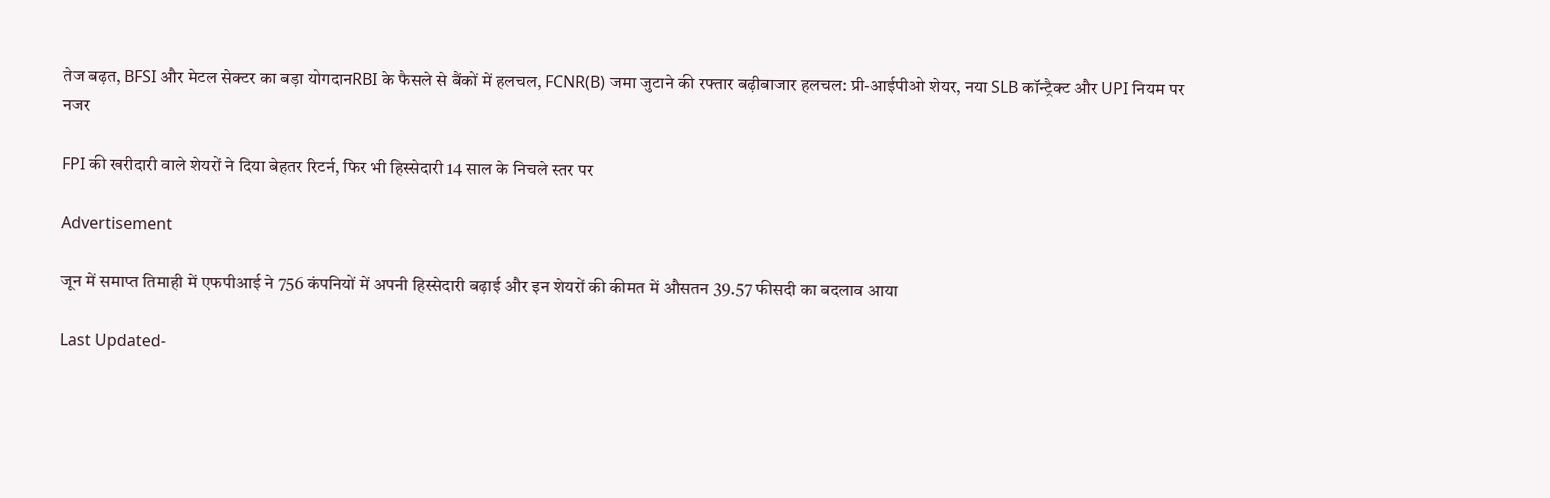तेज बढ़त, BFSI और मेटल सेक्टर का बड़ा योगदानRBI के फैसले से बैंकों में हलचल, FCNR(B) जमा जुटाने की रफ्तार बढ़ीबाजार हलचल: प्री-आईपीओ शेयर, नया SLB कॉन्ट्रैक्ट और UPI नियम पर नजर

FPI की खरीदारी वाले शेयरों ने दिया बेहतर रिटर्न, फिर भी हिस्सेदारी 14 साल के निचले स्तर पर

Advertisement

जून में समाप्त तिमाही में एफपीआई ने 756 कंपनियों में अपनी हिस्सेदारी बढ़ाई और इन शेयरों की कीमत में औसतन 39.57 फीसदी का बदलाव आया

Last Updated-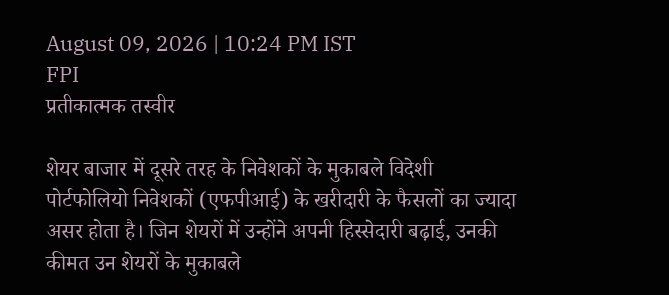August 09, 2026 | 10:24 PM IST
FPI
प्रतीकात्मक तस्वीर

शेयर बाजार में दूसरे तरह के निवेशकों के मुकाबले विदेशी पोर्टफोलियो निवेशकों (एफपीआई) के खरीदारी के फैसलों का ज्यादा असर होता है। जिन शेयरों में उन्होंने अपनी हिस्सेदारी बढ़ाई, उनकी कीमत उन शेयरों के मुकाबले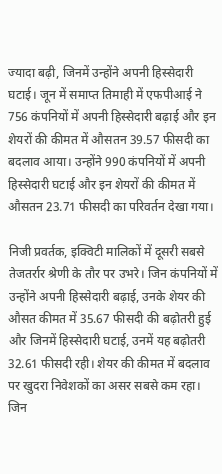ज्यादा बढ़ी, जिनमें उन्होंने अपनी हिस्सेदारी घटाई। जून में समाप्त तिमाही में एफपीआई ने 756 कंपनियों में अपनी हिस्सेदारी बढ़ाई और इन शेयरों की कीमत में औसतन 39.57 फीसदी का बदलाव आया। उन्होंने 990 कंपनियों में अपनी हिस्सेदारी घटाई और इन शेयरों की कीमत में औसतन 23.71 फीसदी का परिवर्तन देखा गया।

निजी प्रवर्तक, इक्विटी मालिकों में दूसरी सबसे तेजतर्रार श्रेणी के तौर पर उभरे। जिन कंपनियों में उन्होंने अपनी हिस्सेदारी बढ़ाई, उनके शेयर की औसत कीमत में 35.67 फीसदी की बढ़ोतरी हुई और जिनमें हिस्सेदारी घटाई, उनमें यह बढ़ोतरी 32.61 फीसदी रही। शेयर की कीमत में बदलाव पर खुदरा निवेशकों का असर सबसे कम रहा। जिन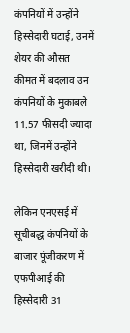कंपनियों में उन्होंने हिस्सेदारी घटाई, उनमें शेयर की औसत कीमत में बदलाव उन कंपनियों के मुकाबले 11.57 फीसदी ज्यादा था, जिनमें उन्होंने हिस्सेदारी खरीदी थी।

लेकिन एनएसई में सूचीबद्ध कंपनियों के बाजार पूंजीकरण में एफपीआई की हिस्सेदारी 31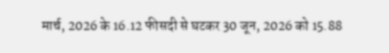मार्च, 2026 के 16.12 फीसदी से घटकर 30 जून, 2026 को 15.88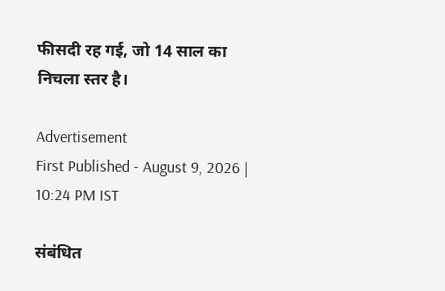फीसदी रह गई, जो 14 साल का निचला स्तर है।

Advertisement
First Published - August 9, 2026 | 10:24 PM IST

संबंधित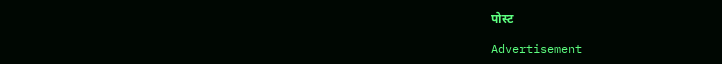पोस्ट

Advertisement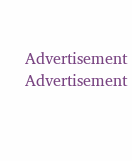Advertisement
Advertisement